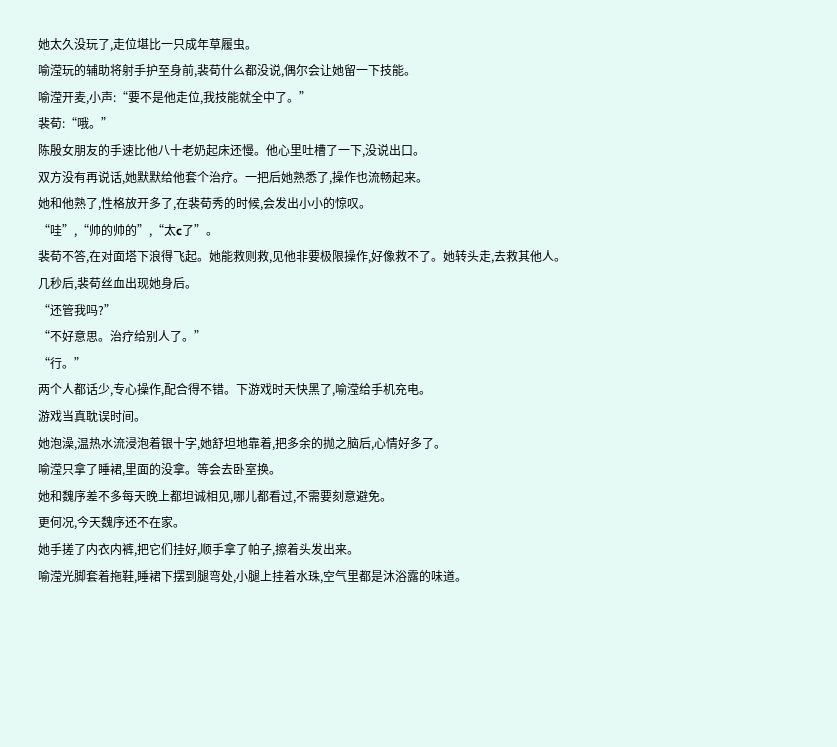她太久没玩了,走位堪比一只成年草履虫。
喻滢玩的辅助将射手护至身前,裴荀什么都没说,偶尔会让她留一下技能。
喻滢开麦,小声:“要不是他走位,我技能就全中了。”
裴荀:“哦。”
陈殷女朋友的手速比他八十老奶起床还慢。他心里吐槽了一下,没说出口。
双方没有再说话,她默默给他套个治疗。一把后她熟悉了,操作也流畅起来。
她和他熟了,性格放开多了,在裴荀秀的时候,会发出小小的惊叹。
“哇”,“帅的帅的”,“太c了”。
裴荀不答,在对面塔下浪得飞起。她能救则救,见他非要极限操作,好像救不了。她转头走,去救其他人。
几秒后,裴荀丝血出现她身后。
“还管我吗?”
“不好意思。治疗给别人了。”
“行。”
两个人都话少,专心操作,配合得不错。下游戏时天快黑了,喻滢给手机充电。
游戏当真耽误时间。
她泡澡,温热水流浸泡着银十字,她舒坦地靠着,把多余的抛之脑后,心情好多了。
喻滢只拿了睡裙,里面的没拿。等会去卧室换。
她和魏序差不多每天晚上都坦诚相见,哪儿都看过,不需要刻意避免。
更何况,今天魏序还不在家。
她手搓了内衣内裤,把它们挂好,顺手拿了帕子,擦着头发出来。
喻滢光脚套着拖鞋,睡裙下摆到腿弯处,小腿上挂着水珠,空气里都是沐浴露的味道。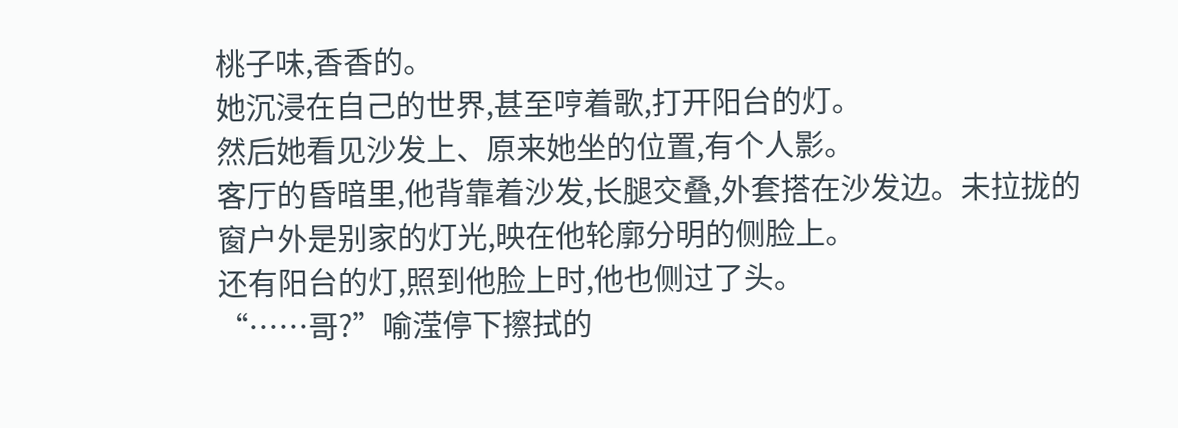桃子味,香香的。
她沉浸在自己的世界,甚至哼着歌,打开阳台的灯。
然后她看见沙发上、原来她坐的位置,有个人影。
客厅的昏暗里,他背靠着沙发,长腿交叠,外套搭在沙发边。未拉拢的窗户外是别家的灯光,映在他轮廓分明的侧脸上。
还有阳台的灯,照到他脸上时,他也侧过了头。
“……哥?”喻滢停下擦拭的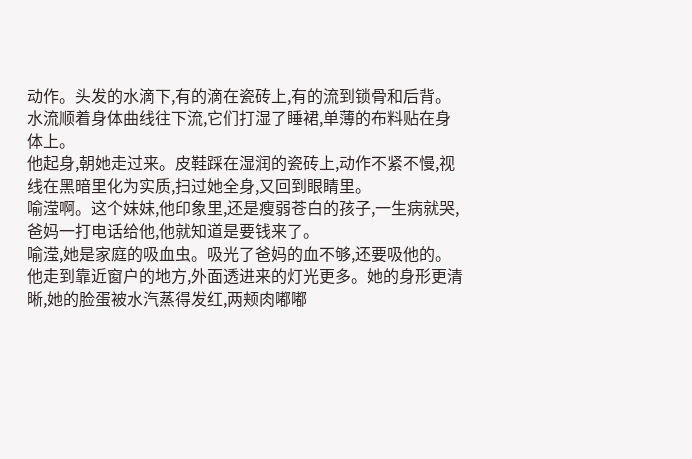动作。头发的水滴下,有的滴在瓷砖上,有的流到锁骨和后背。
水流顺着身体曲线往下流,它们打湿了睡裙,单薄的布料贴在身体上。
他起身,朝她走过来。皮鞋踩在湿润的瓷砖上,动作不紧不慢,视线在黑暗里化为实质,扫过她全身,又回到眼睛里。
喻滢啊。这个妹妹,他印象里,还是瘦弱苍白的孩子,一生病就哭,爸妈一打电话给他,他就知道是要钱来了。
喻滢,她是家庭的吸血虫。吸光了爸妈的血不够,还要吸他的。
他走到靠近窗户的地方,外面透进来的灯光更多。她的身形更清晰,她的脸蛋被水汽蒸得发红,两颊肉嘟嘟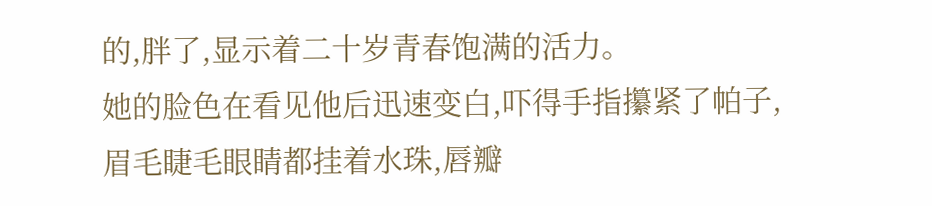的,胖了,显示着二十岁青春饱满的活力。
她的脸色在看见他后迅速变白,吓得手指攥紧了帕子,眉毛睫毛眼睛都挂着水珠,唇瓣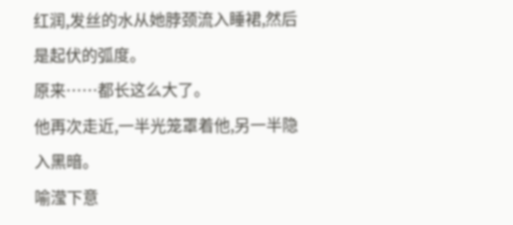红润,发丝的水从她脖颈流入睡裙,然后是起伏的弧度。
原来……都长这么大了。
他再次走近,一半光笼罩着他,另一半隐入黑暗。
喻滢下意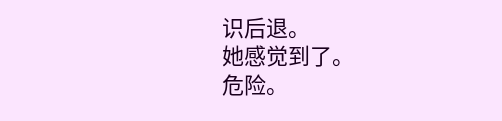识后退。
她感觉到了。
危险。